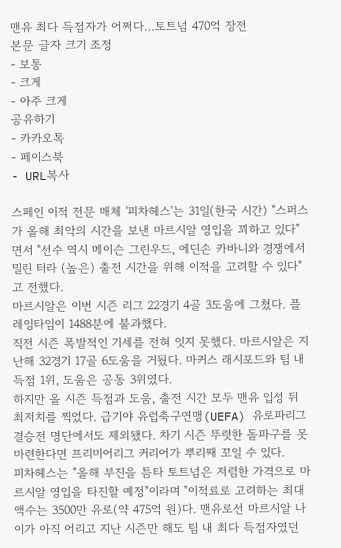맨유 최다 득점자가 어쩌다…토트넘 470억 장전
본문 글자 크기 조정
- 보통
- 크게
- 아주 크게
공유하기
- 카카오톡
- 페이스북
- URL복사

스페인 이적 전문 매체 '피차헤스'는 31일(한국 시간) "스퍼스가 올해 최악의 시간을 보낸 마르시알 영입을 꾀하고 있다"면서 "선수 역시 메이슨 그린우드, 에딘손 카바니와 경쟁에서 밀린 터라 (높은) 출전 시간을 위해 이적을 고려할 수 있다"고 전했다.
마르시알은 이번 시즌 리그 22경기 4골 3도움에 그쳤다. 플레잉타임이 1488분에 불과했다.
직전 시즌 폭발적인 기세를 전혀 잇지 못했다. 마르시알은 지난해 32경기 17골 6도움을 거뒀다. 마커스 래시포드와 팀 내 득점 1위, 도움은 공동 3위였다.
하지만 올 시즌 득점과 도움, 출전 시간 모두 맨유 입성 뒤 최저치를 찍었다. 급기야 유럽축구연맹(UEFA) 유로파리그 결승전 명단에서도 제외됐다. 차기 시즌 뚜렷한 돌파구를 못 마련한다면 프리미어리그 커리어가 뿌리째 꼬일 수 있다.
피차헤스는 "올해 부진을 틈타 토트넘은 저렴한 가격으로 마르시알 영입을 타진할 예정"이라며 "이적료로 고려하는 최대 액수는 3500만 유로(약 475억 원)다. 맨유로선 마르시알 나이가 아직 어리고 지난 시즌만 해도 팀 내 최다 득점자였던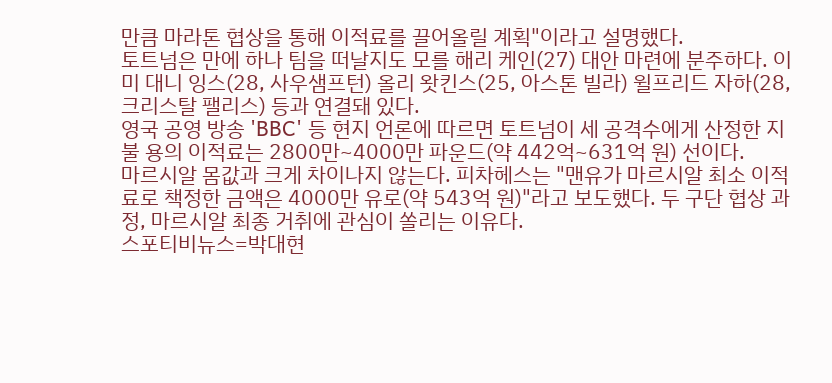만큼 마라톤 협상을 통해 이적료를 끌어올릴 계획"이라고 설명했다.
토트넘은 만에 하나 팀을 떠날지도 모를 해리 케인(27) 대안 마련에 분주하다. 이미 대니 잉스(28, 사우샘프턴) 올리 왓킨스(25, 아스톤 빌라) 윌프리드 자하(28, 크리스탈 팰리스) 등과 연결돼 있다.
영국 공영 방송 'BBC' 등 현지 언론에 따르면 토트넘이 세 공격수에게 산정한 지불 용의 이적료는 2800만~4000만 파운드(약 442억~631억 원) 선이다.
마르시알 몸값과 크게 차이나지 않는다. 피차헤스는 "맨유가 마르시알 최소 이적료로 책정한 금액은 4000만 유로(약 543억 원)"라고 보도했다. 두 구단 협상 과정, 마르시알 최종 거취에 관심이 쏠리는 이유다.
스포티비뉴스=박대현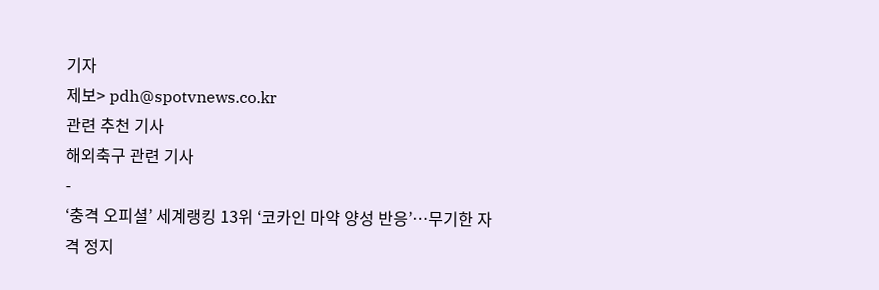기자
제보> pdh@spotvnews.co.kr
관련 추천 기사
해외축구 관련 기사
-
‘충격 오피셜’ 세계랭킹 13위 ‘코카인 마약 양성 반응’…무기한 자격 정지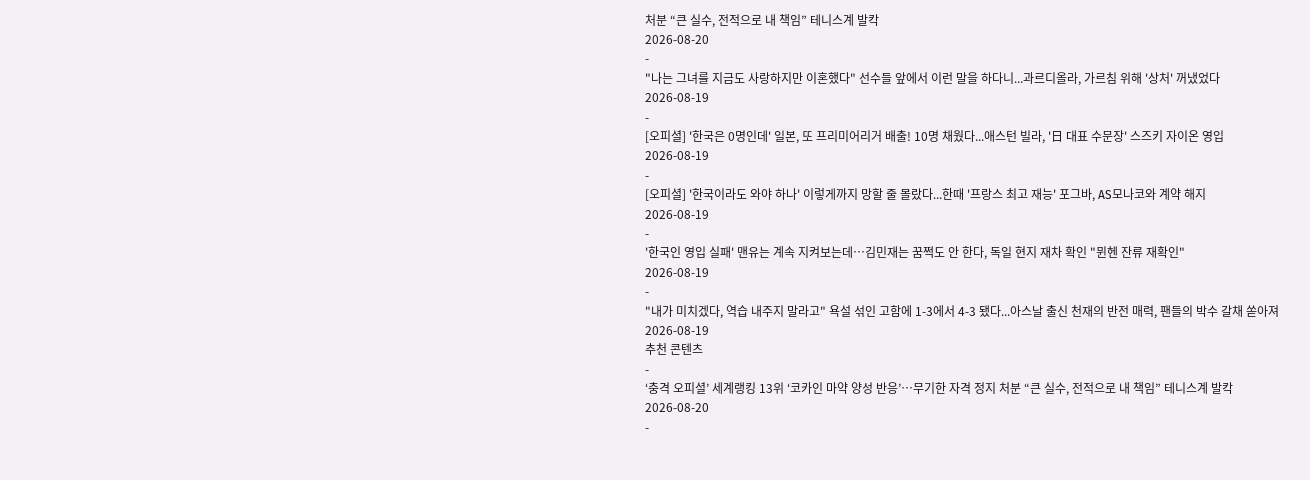처분 “큰 실수, 전적으로 내 책임” 테니스계 발칵
2026-08-20
-
"나는 그녀를 지금도 사랑하지만 이혼했다" 선수들 앞에서 이런 말을 하다니...과르디올라, 가르침 위해 '상처' 꺼냈었다
2026-08-19
-
[오피셜] '한국은 0명인데' 일본, 또 프리미어리거 배출! 10명 채웠다...애스턴 빌라, '日 대표 수문장' 스즈키 자이온 영입
2026-08-19
-
[오피셜] '한국이라도 와야 하나' 이렇게까지 망할 줄 몰랐다...한때 '프랑스 최고 재능' 포그바, AS모나코와 계약 해지
2026-08-19
-
'한국인 영입 실패' 맨유는 계속 지켜보는데…김민재는 꿈쩍도 안 한다, 독일 현지 재차 확인 "뮌헨 잔류 재확인"
2026-08-19
-
"내가 미치겠다, 역습 내주지 말라고" 욕설 섞인 고함에 1-3에서 4-3 됐다...아스날 출신 천재의 반전 매력, 팬들의 박수 갈채 쏟아져
2026-08-19
추천 콘텐츠
-
‘충격 오피셜’ 세계랭킹 13위 ‘코카인 마약 양성 반응’…무기한 자격 정지 처분 “큰 실수, 전적으로 내 책임” 테니스계 발칵
2026-08-20
-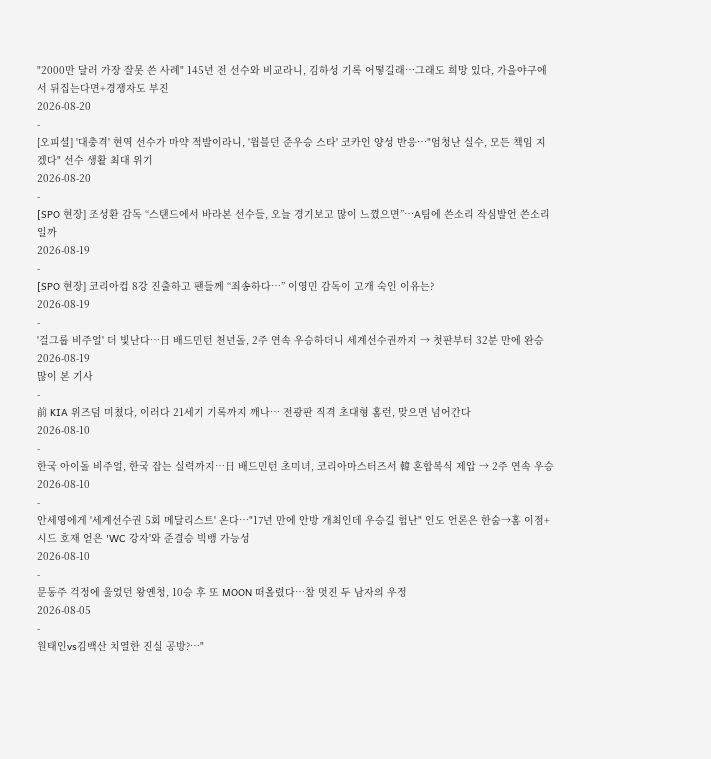"2000만 달러 가장 잘못 쓴 사례" 145년 전 선수와 비교라니, 김하성 기록 어떻길래…그래도 희망 있다, 가을야구에서 뒤집는다면+경쟁자도 부진
2026-08-20
-
[오피셜] '대충격' 현역 선수가 마약 적발이라니, '윔블던 준우승 스타' 코카인 양성 반응…"엄청난 실수, 모든 책임 지겠다" 선수 생활 최대 위기
2026-08-20
-
[SPO 현장] 조성환 감독 “스탠드에서 바라본 선수들, 오늘 경기보고 많이 느꼈으면”…A팀에 쓴소리 작심발언 쓴소리일까
2026-08-19
-
[SPO 현장] 코리아컵 8강 진출하고 팬들께 “죄송하다…” 이영민 감독이 고개 숙인 이유는?
2026-08-19
-
'걸그룹 비주얼' 더 빛난다…日 배드민턴 천년돌, 2주 연속 우승하더니 세계선수권까지 → 첫판부터 32분 만에 완승
2026-08-19
많이 본 기사
-
前 KIA 위즈덤 미쳤다, 이러다 21세기 기록까지 깨나… 전광판 직격 초대형 홈런, 맞으면 넘어간다
2026-08-10
-
한국 아이돌 비주얼, 한국 잡는 실력까지…日 배드민턴 초미녀, 코리아마스터즈서 韓 혼합복식 제압 → 2주 연속 우승
2026-08-10
-
안세영에게 '세계선수권 5회 메달리스트' 온다…"17년 만에 안방 개최인데 우승길 험난" 인도 언론은 한숨→홈 이점+시드 호재 얻은 'WC 강자'와 준결승 빅뱅 가능성
2026-08-10
-
문동주 걱정에 울었던 왕옌청, 10승 후 또 MOON 떠올렸다…참 멋진 두 남자의 우정
2026-08-05
-
원태인vs김백산 치열한 진실 공방?…"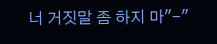너 거짓말 좀 하지 마"-"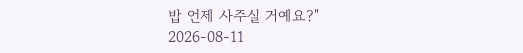밥 언제 사주실 거예요?"
2026-08-11